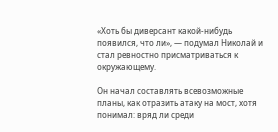«Хоть бы диверсант какой-нибудь появился, что ли», — подумал Николай и стал ревностно присматриваться к окружающему.

Он начал составлять всевозможные планы, как отразить атаку на мост, хотя понимал: вряд ли среди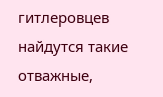гитлеровцев найдутся такие отважные,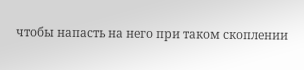чтобы напасть на него при таком скоплении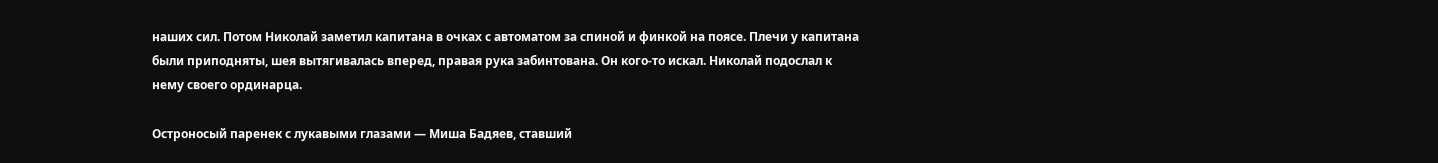наших сил. Потом Николай заметил капитана в очках с автоматом за спиной и финкой на поясе. Плечи у капитана были приподняты, шея вытягивалась вперед, правая рука забинтована. Он кого-то искал. Николай подослал к нему своего ординарца.

Остроносый паренек с лукавыми глазами — Миша Бадяев, ставший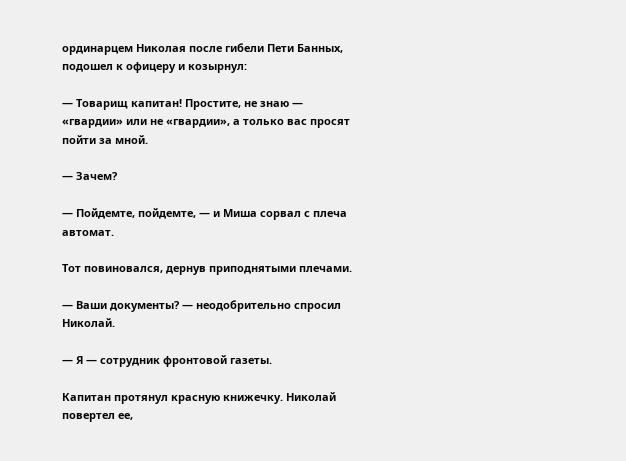ординарцем Николая после гибели Пети Банных, подошел к офицеру и козырнул:

— Товарищ капитан! Простите, не знаю — «гвардии» или не «гвардии», а только вас просят пойти за мной.

— Зачем?

— Пойдемте, пойдемте, — и Миша сорвал с плеча автомат.

Тот повиновался, дернув приподнятыми плечами.

— Ваши документы? — неодобрительно спросил Николай.

— Я — сотрудник фронтовой газеты.

Капитан протянул красную книжечку. Николай повертел ее,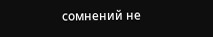сомнений не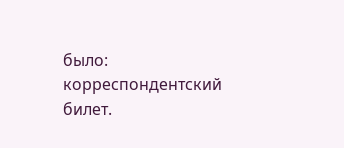было: корреспондентский билет.